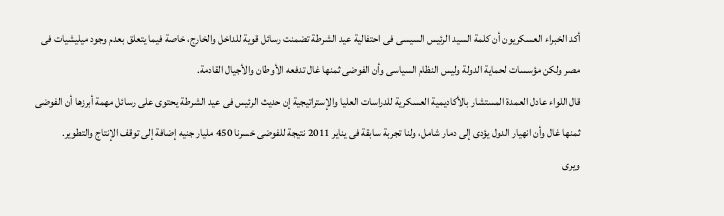أكد الخبراء العسكريون أن كلمة السيد الرئيس السيسى فى احتفالية عيد الشرطة تضمنت رسائل قوية للداخل والخارج، خاصة فيما يتعلق بعدم وجود ميليشيات فى مصر ولكن مؤسسات لحماية الدولة وليس النظام السياسى وأن الفوضى ثمنها غال تدفعه الأوطان والأجيال القادمة.
قال اللواء عادل العمدة المستشار بالأكاديمية العسكرية للدراسات العليا والإستراتيجية إن حديث الرئيس فى عيد الشرطة يحتوى على رسائل مهمة أبرزها أن الفوضى ثمنها غال وأن انهيار الدول يؤدى إلى دمار شامل، ولنا تجربة سابقة فى يناير 2011 نتيجة للفوضى خسرنا 450 مليار جنيه إضافة إلى توقف الإنتاج والتطوير.
ويرى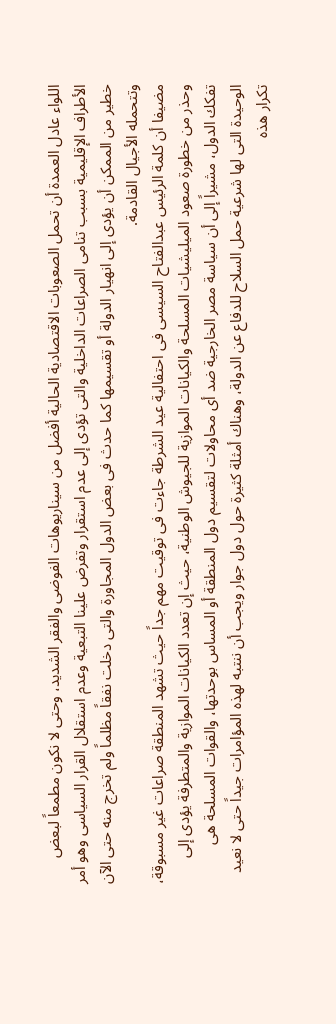اللواء عادل العمدة أن تحمل الصعوبات الاقتصادية الحالية أفضل من سيناريوهات الفوضى والفقر الشديد، وحتى لا نكون مطمعاً لبعض الأطراف الإقليمية بسبب تنامى الصراعات الداخلية والتى تؤدى إلى عدم استقرار وتفرض علينا التبعية وعدم استقلال القرار السياسى وهو أمر خطير من الممكن أن يؤدى إلى انهيار الدولة أو تقسيمها كما حدث فى بعض الدول المجاورة والتى دخلت نفقاً مظلماً ولم تخرج منه حتى الآن وتتحمله الأجيال القادمة.
مضيفا أن كلمة الرئيس عبدالفتاح السيسى فى احتفالية عيد الشرطة جاءت فى توقيت مهم جداً حيث تشهد المنطقة صراعات غير مسبوقة، وحذر من خطورة صعود الميليشيات المسلحة والكيانات الموازية للجيوش الوطنية، حيث إن تعدد الكيانات الموازية والمتطرفة يؤدى إلى تفكك الدول، مشيراً إلى أن سياسة مصر الخارجية ضد أى محاولات لتقسيم دول المنطقة أو المساس بوحدتها، والقوات المسلحة هى الوحيدة التى لها شرعية حمل السلاح للدفاع عن الدولة، وهناك أمثلة كثيرة حول دول جوار ويجب أن ننتبه لهذه المؤامرات جيداً حتى لا نعيد تكرار هذه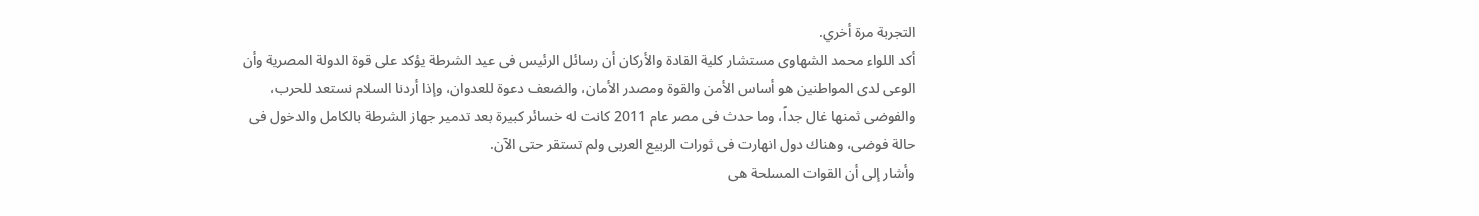التجربة مرة أخري.
أكد اللواء محمد الشهاوى مستشار كلية القادة والأركان أن رسائل الرئيس فى عيد الشرطة يؤكد على قوة الدولة المصرية وأن الوعى لدى المواطنين هو أساس الأمن والقوة ومصدر الأمان، والضعف دعوة للعدوان، وإذا أردنا السلام نستعد للحرب، والفوضى ثمنها غال جداً، وما حدث فى مصر عام 2011 كانت له خسائر كبيرة بعد تدمير جهاز الشرطة بالكامل والدخول فى حالة فوضى، وهناك دول انهارت فى ثورات الربيع العربى ولم تستقر حتى الآن.
وأشار إلى أن القوات المسلحة هى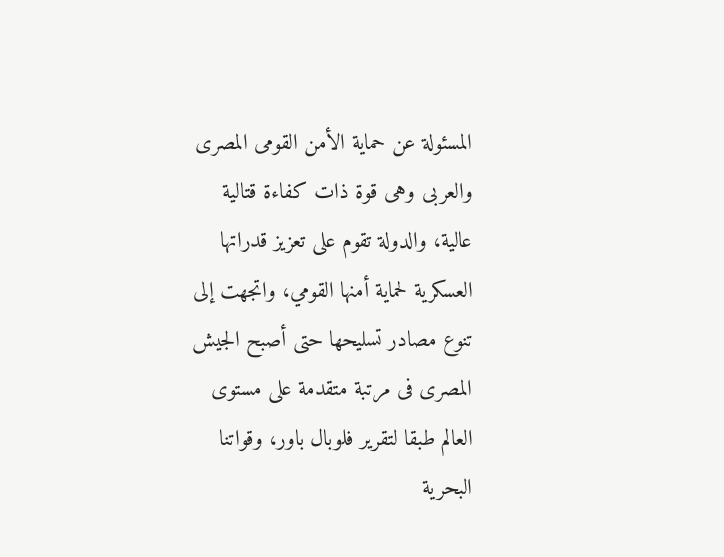المسئولة عن حماية الأمن القومى المصرى والعربى وهى قوة ذات كفاءة قتالية عالية، والدولة تقوم على تعزيز قدراتها العسكرية لحماية أمنها القومي، واتجهت إلى تنوع مصادر تسليحها حتى أصبح الجيش المصرى فى مرتبة متقدمة على مستوى العالم طبقا لتقرير فلوبال باور، وقواتنا البحرية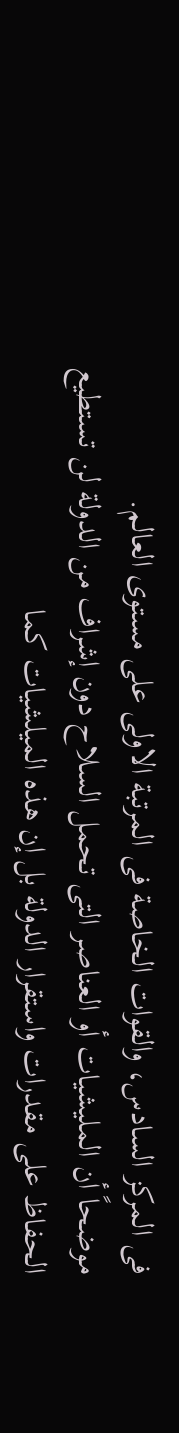فى المركز السادس، والقوات الخاصة فى المرتبة الاولى على مستوى العالم.
موضحاً أن المليشيات أو العناصر التى تحمل السلاح دون إشراف من الدولة لن تستطيع الحفاظ على مقدرات واستقرار الدولة بل إن هذه الميلشيات كما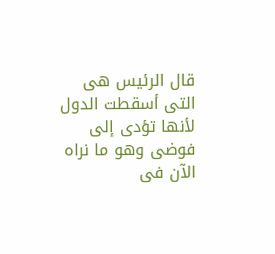قال الرئيس هى التى أسقطت الدول لأنها تؤدى إلى فوضى وهو ما نراه الآن فى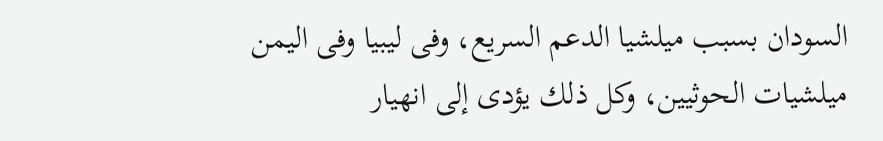السودان بسبب ميلشيا الدعم السريع، وفى ليبيا وفى اليمن ميلشيات الحوثيين، وكل ذلك يؤدى إلى انهيار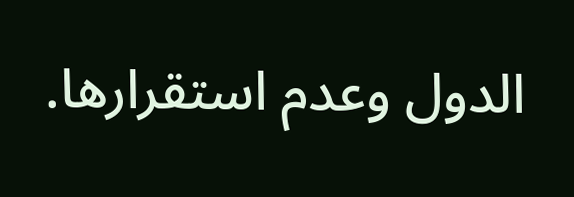الدول وعدم استقرارها.